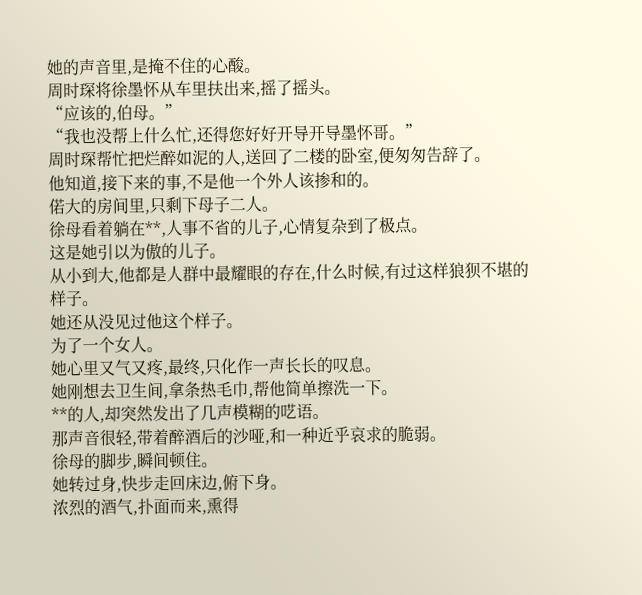她的声音里,是掩不住的心酸。
周时琛将徐墨怀从车里扶出来,摇了摇头。
“应该的,伯母。”
“我也没帮上什么忙,还得您好好开导开导墨怀哥。”
周时琛帮忙把烂醉如泥的人,送回了二楼的卧室,便匆匆告辞了。
他知道,接下来的事,不是他一个外人该掺和的。
偌大的房间里,只剩下母子二人。
徐母看着躺在**,人事不省的儿子,心情复杂到了极点。
这是她引以为傲的儿子。
从小到大,他都是人群中最耀眼的存在,什么时候,有过这样狼狈不堪的样子。
她还从没见过他这个样子。
为了一个女人。
她心里又气又疼,最终,只化作一声长长的叹息。
她刚想去卫生间,拿条热毛巾,帮他简单擦洗一下。
**的人,却突然发出了几声模糊的呓语。
那声音很轻,带着醉酒后的沙哑,和一种近乎哀求的脆弱。
徐母的脚步,瞬间顿住。
她转过身,快步走回床边,俯下身。
浓烈的酒气,扑面而来,熏得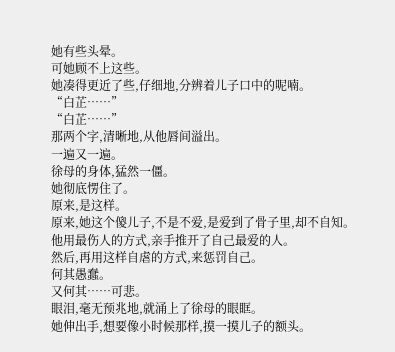她有些头晕。
可她顾不上这些。
她凑得更近了些,仔细地,分辨着儿子口中的呢喃。
“白芷……”
“白芷……”
那两个字,清晰地,从他唇间溢出。
一遍又一遍。
徐母的身体,猛然一僵。
她彻底愣住了。
原来,是这样。
原来,她这个傻儿子,不是不爱,是爱到了骨子里,却不自知。
他用最伤人的方式,亲手推开了自己最爱的人。
然后,再用这样自虐的方式,来惩罚自己。
何其愚蠢。
又何其……可悲。
眼泪,毫无预兆地,就涌上了徐母的眼眶。
她伸出手,想要像小时候那样,摸一摸儿子的额头。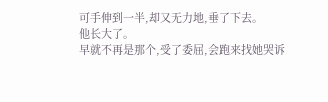可手伸到一半,却又无力地,垂了下去。
他长大了。
早就不再是那个,受了委屈,会跑来找她哭诉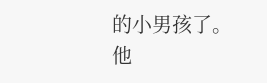的小男孩了。
他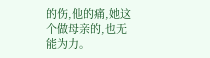的伤,他的痛,她这个做母亲的,也无能为力。